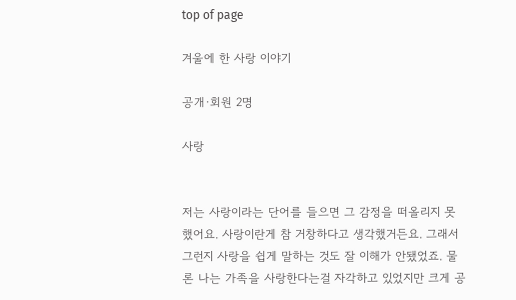top of page

겨울에 한 사랑 이야기

공개·회원 2명

사랑


저는 사랑이라는 단어를 들으면 그 감정을 떠올리지 못했어요. 사랑이란게 참 거창하다고 생각했거든요. 그래서 그런지 사랑을 쉽게 말하는 것도 잘 이해가 안됐었죠. 물론 나는 가족을 사랑한다는걸 자각하고 있었지만 크게 공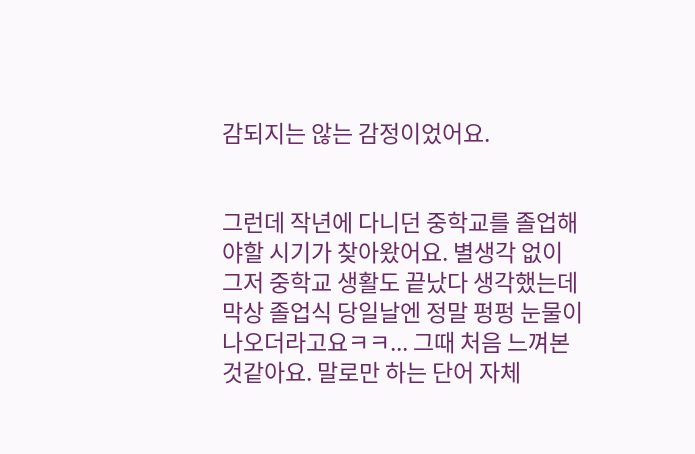감되지는 않는 감정이었어요.


그런데 작년에 다니던 중학교를 졸업해야할 시기가 찾아왔어요. 별생각 없이 그저 중학교 생활도 끝났다 생각했는데 막상 졸업식 당일날엔 정말 펑펑 눈물이 나오더라고요ㅋㅋ... 그때 처음 느껴본 것같아요. 말로만 하는 단어 자체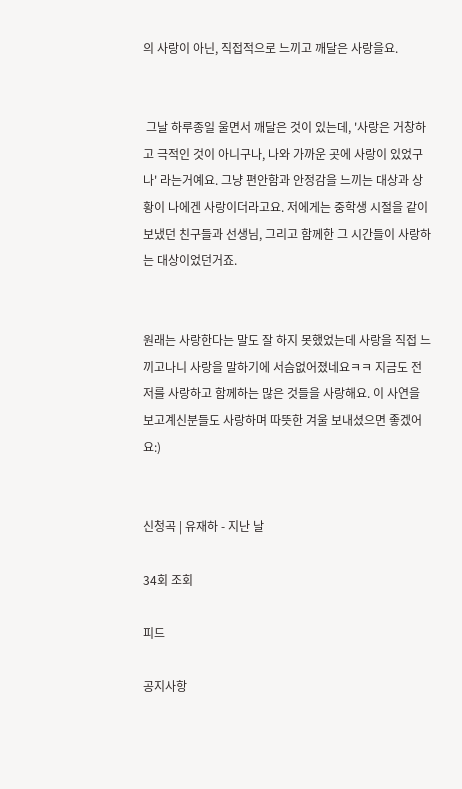의 사랑이 아닌, 직접적으로 느끼고 깨달은 사랑을요.


 그날 하루종일 울면서 깨달은 것이 있는데, '사랑은 거창하고 극적인 것이 아니구나, 나와 가까운 곳에 사랑이 있었구나' 라는거예요. 그냥 편안함과 안정감을 느끼는 대상과 상황이 나에겐 사랑이더라고요. 저에게는 중학생 시절을 같이 보냈던 친구들과 선생님, 그리고 함께한 그 시간들이 사랑하는 대상이었던거죠.


원래는 사랑한다는 말도 잘 하지 못했었는데 사랑을 직접 느끼고나니 사랑을 말하기에 서슴없어졌네요ㅋㅋ 지금도 전 저를 사랑하고 함께하는 많은 것들을 사랑해요. 이 사연을 보고계신분들도 사랑하며 따뜻한 겨울 보내셨으면 좋겠어요:)


신청곡 | 유재하 - 지난 날

34회 조회

피드

공지사항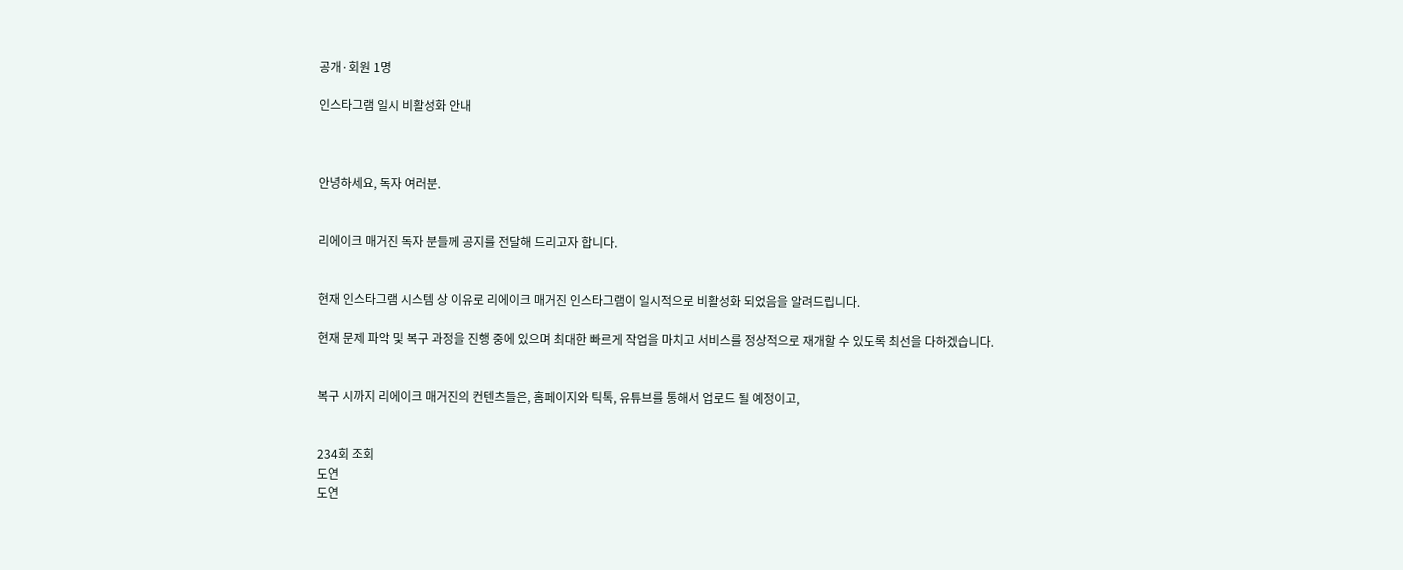공개·회원 1명

인스타그램 일시 비활성화 안내



안녕하세요, 독자 여러분.


리에이크 매거진 독자 분들께 공지를 전달해 드리고자 합니다.


현재 인스타그램 시스템 상 이유로 리에이크 매거진 인스타그램이 일시적으로 비활성화 되었음을 알려드립니다.

현재 문제 파악 및 복구 과정을 진행 중에 있으며 최대한 빠르게 작업을 마치고 서비스를 정상적으로 재개할 수 있도록 최선을 다하겠습니다.


복구 시까지 리에이크 매거진의 컨텐츠들은, 홈페이지와 틱톡, 유튜브를 통해서 업로드 될 예정이고,


234회 조회
도연
도연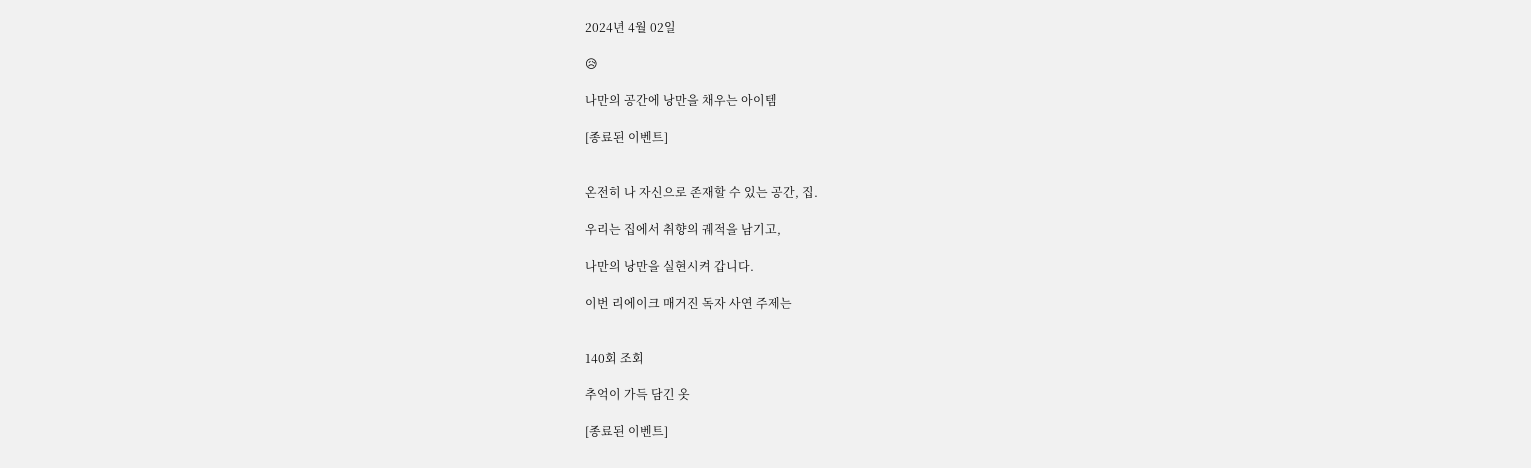2024년 4월 02일

😥

나만의 공간에 낭만을 채우는 아이템

[종료된 이벤트]


온전히 나 자신으로 존재할 수 있는 공간, 집.

우리는 집에서 취향의 궤적을 남기고,

나만의 낭만을 실현시켜 갑니다.

이번 리에이크 매거진 독자 사연 주제는


140회 조회

추억이 가득 담긴 옷

[종료된 이벤트]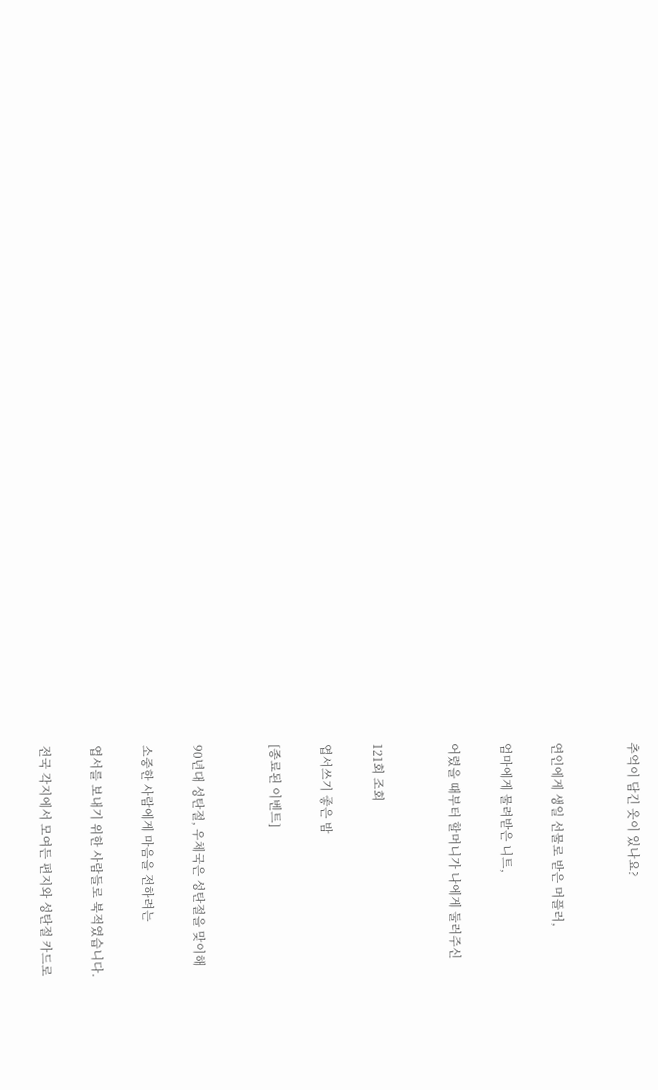추억이 담긴 옷이 있나요?


연인에게 생일 선물로 받은 머플러,

엄마에게 물려받은 니트,

어렸을 때부터 할머니가 나에게 둘러주신


121회 조회

엽서쓰기 좋은 밤

[종료된 이벤트]


90년대 성탄절, 우체국은 성탄절을 맞이해

소중한 사람에게 마음을 전하려는

엽서를 보내기 위한 사람들로 북적였습니다.

전국 각지에서 모여든 편지와 성탄절 카드로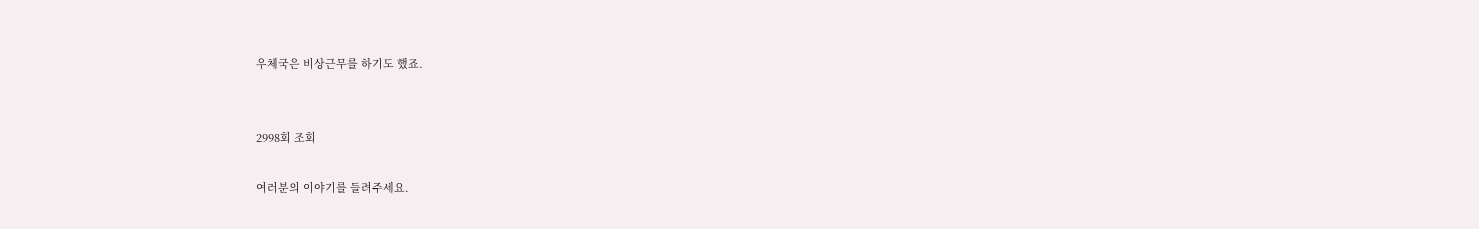우체국은 비상근무를 하기도 했죠.


2998회 조회

여러분의 이야기를 들려주세요.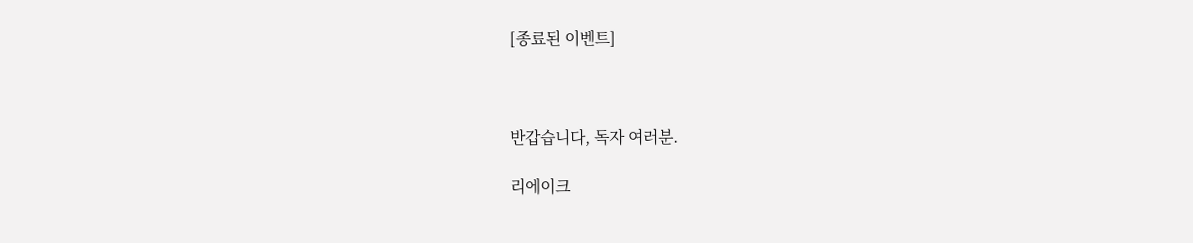[종료된 이벤트]



반갑습니다, 독자 여러분.

리에이크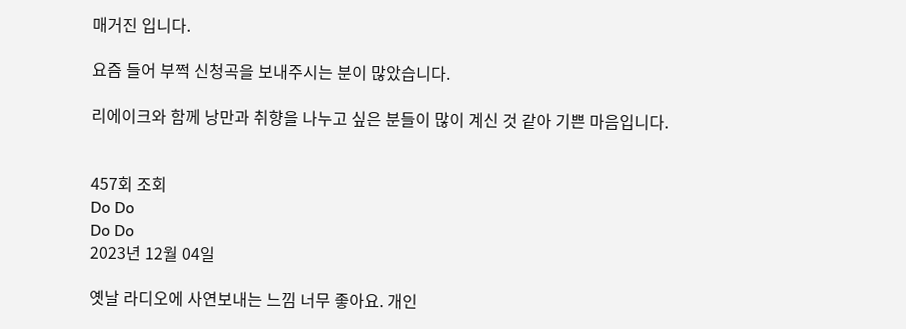매거진 입니다.

요즘 들어 부쩍 신청곡을 보내주시는 분이 많았습니다.

리에이크와 함께 낭만과 취향을 나누고 싶은 분들이 많이 계신 것 같아 기쁜 마음입니다.


457회 조회
Do Do
Do Do
2023년 12월 04일

옛날 라디오에 사연보내는 느낌 너무 좋아요. 개인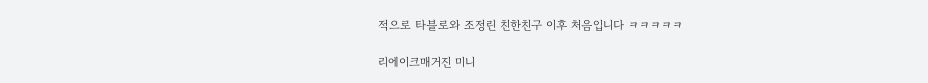적으로 타블로와 조정린 친한친구 이후 처음입니다 ㅋㅋㅋㅋㅋ

리에이크매거진 미니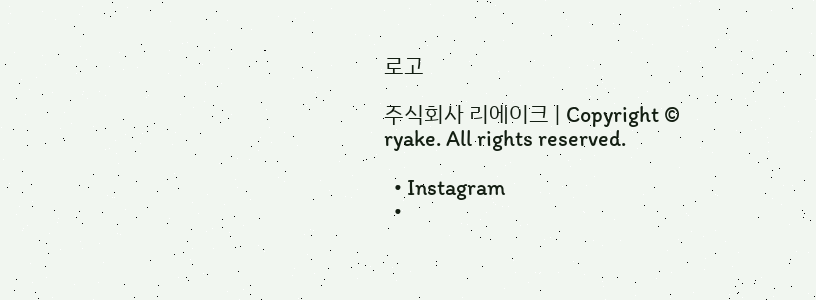로고

주식회사 리에이크 | Copyright © ryake. All rights reserved.

  • Instagram
  •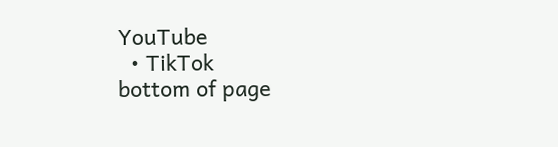YouTube
  • TikTok
bottom of page